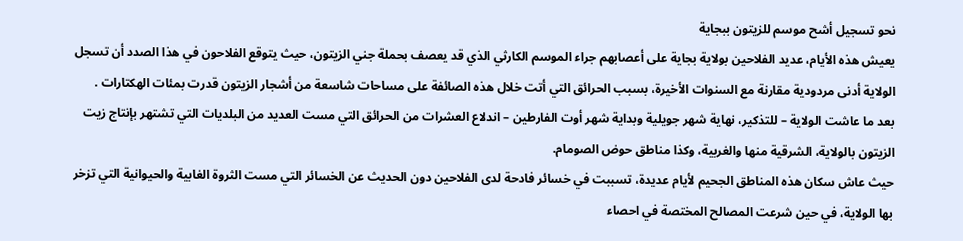نحو تسجيل أشح موسم للزيتون ببجاية
يعيش هذه الأيام، عديد الفلاحين بولاية بجاية على أعصابهم جراء الموسم الكارثي الذي قد يعصف بحملة جني الزيتون، حيث يتوقع الفلاحون في هذا الصدد أن تسجل الولاية أدنى مردودية مقارنة مع السنوات الأخيرة، بسبب الحرائق التي أتت خلال هذه الصائفة على مساحات شاسعة من أشجار الزيتون قدرت بمئات الهكتارات .
بعد ما عاشت الولاية – للتذكير، نهاية شهر جويلية وبداية شهر أوت الفارطين – اندلاع العشرات من الحرائق التي مست العديد من البلديات التي تشتهر بإنتاج زيت الزيتون بالولاية، الشرقية منها والغربية، وكذا مناطق حوض الصومام.
حيث عاش سكان هذه المناطق الجحيم لأيام عديدة، تسببت في خسائر فادحة لدى الفلاحين دون الحديث عن الخسائر التي مست الثروة الغابية والحيوانية التي تزخر بها الولاية، في حين شرعت المصالح المختصة في احصاء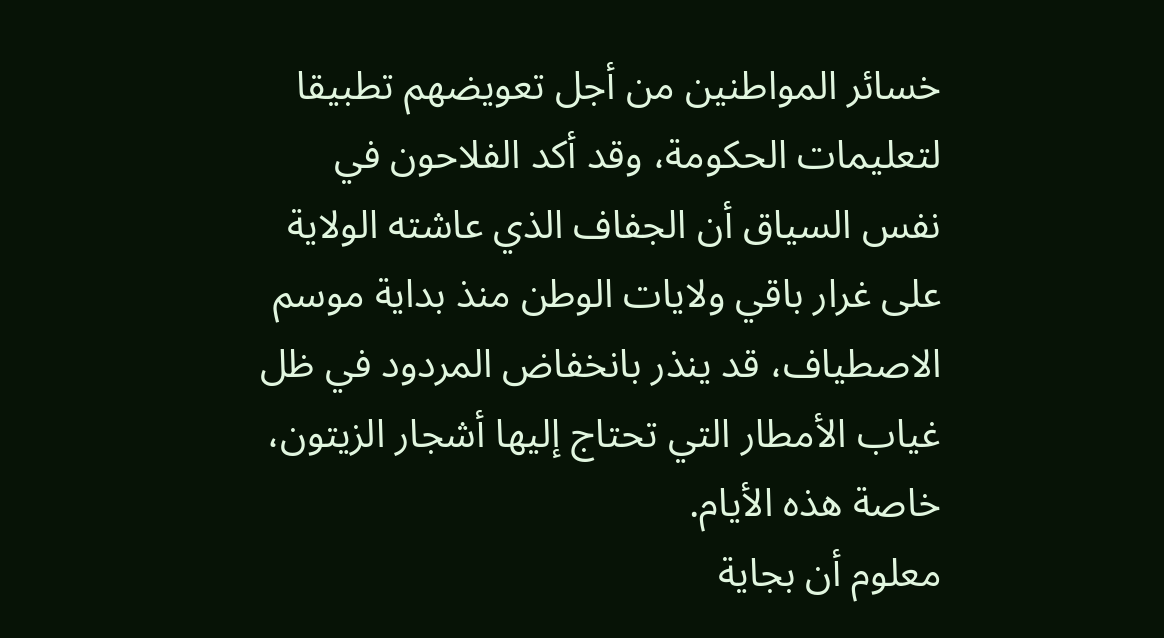خسائر المواطنين من أجل تعويضهم تطبيقا لتعليمات الحكومة، وقد أكد الفلاحون في نفس السياق أن الجفاف الذي عاشته الولاية على غرار باقي ولايات الوطن منذ بداية موسم الاصطياف، قد ينذر بانخفاض المردود في ظل غياب الأمطار التي تحتاج إليها أشجار الزيتون، خاصة هذه الأيام.
معلوم أن بجاية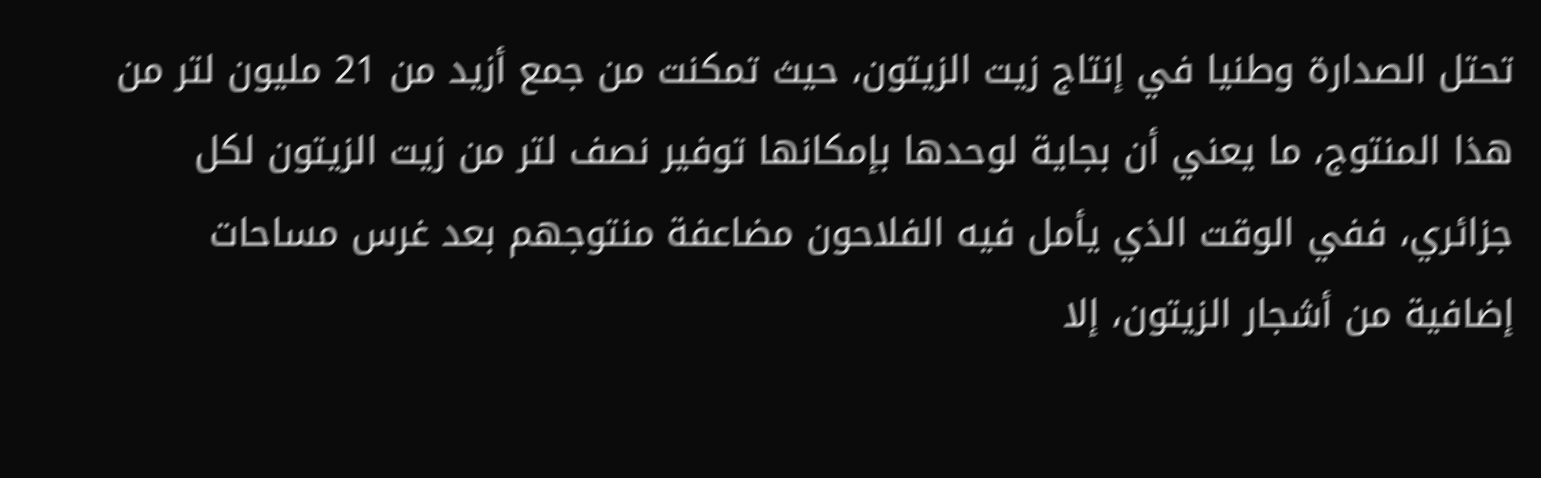تحتل الصدارة وطنيا في إنتاج زيت الزيتون، حيث تمكنت من جمع أزيد من 21 مليون لتر من هذا المنتوج، ما يعني أن بجاية لوحدها بإمكانها توفير نصف لتر من زيت الزيتون لكل جزائري، ففي الوقت الذي يأمل فيه الفلاحون مضاعفة منتوجهم بعد غرس مساحات إضافية من أشجار الزيتون، إلا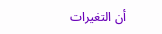أن التغيرات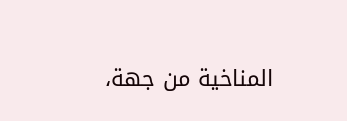المناخية من جهة،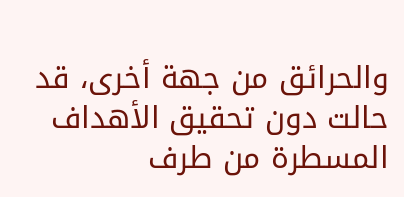والحرائق من جهة أخرى، قد حالت دون تحقيق الأهداف المسطرة من طرف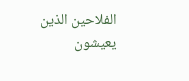الفلاحين الذين يعيشون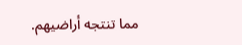مما تنتجه أراضيهم.